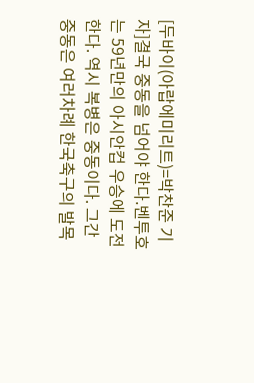[두바이(아랍에미리트)=박찬준 기자]결국 중동을 넘어야 한다.벤투호는 59년만의 아시안컵 우승에 도전한다. 역시 복병은 중동이다. 그간 중동은 여러차례 한국축구의 발목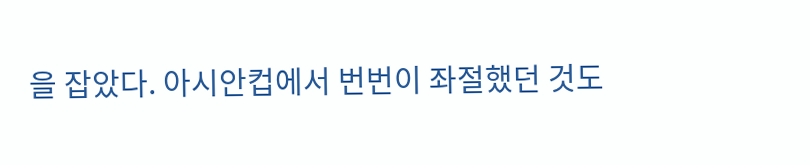을 잡았다. 아시안컵에서 번번이 좌절했던 것도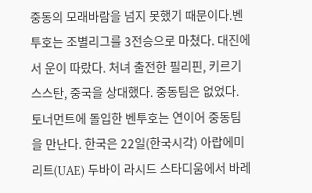중동의 모래바람을 넘지 못했기 때문이다.벤투호는 조별리그를 3전승으로 마쳤다. 대진에서 운이 따랐다. 처녀 출전한 필리핀, 키르기스스탄, 중국을 상대했다. 중동팀은 없었다. 토너먼트에 돌입한 벤투호는 연이어 중동팀을 만난다. 한국은 22일(한국시각) 아랍에미리트(UAE) 두바이 라시드 스타디움에서 바레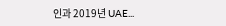인과 2019년 UAE...